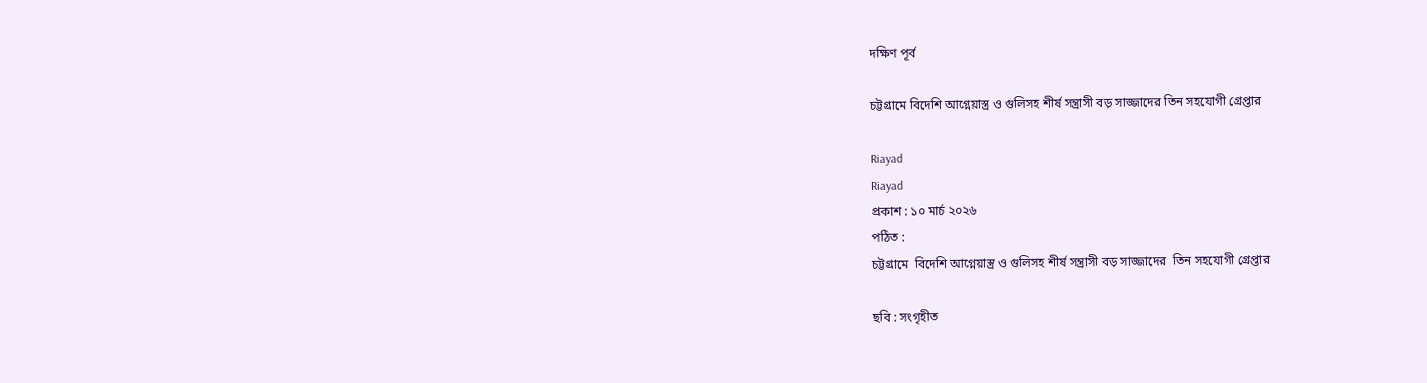দক্ষিণ পূর্ব

চট্টগ্রামে বিদেশি আগ্নেয়াস্ত্র ও গুলিসহ শীর্ষ সন্ত্রাসী বড় সাজ্জাদের তিন সহযোগী গ্রেপ্তার

Riayad
Riayad
প্রকাশ : ১০ মার্চ ২০২৬
পঠিত :
চট্টগ্রামে  বিদেশি আগ্নেয়াস্ত্র ও গুলিসহ শীর্ষ সন্ত্রাসী বড় সাজ্জাদের  তিন সহযোগী গ্রেপ্তার

ছবি : সংগৃহীত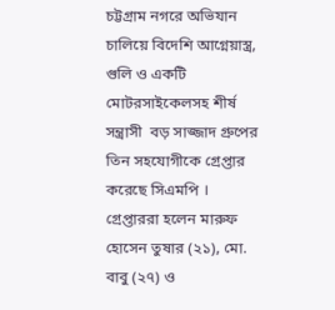চট্টগ্রাম নগরে অভিযান চালিয়ে বিদেশি আগ্নেয়াস্ত্র, গুলি ও একটি মোটরসাইকেলসহ শীর্ষ সন্ত্রাসী  বড় সাজ্জাদ গ্রুপের তিন সহযোগীকে গ্রেপ্তার করেছে সিএমপি । গ্রেপ্তাররা হলেন মারুফ হোসেন তুষার (২১), মো. বাবু (২৭) ও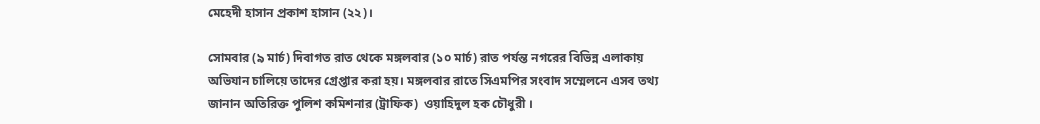মেহেদী হাসান প্রকাশ হাসান (২২)।

সোমবার (৯ মার্চ) দিবাগত রাত থেকে মঙ্গলবার (১০ মার্চ) রাত পর্যন্ত নগরের বিভিন্ন এলাকায় অভিযান চালিয়ে তাদের গ্রেপ্তার করা হয়। মঙ্গলবার রাতে সিএমপির সংবাদ সম্মেলনে এসব তথ্য জানান অতিরিক্ত পুলিশ কমিশনার (ট্রাফিক)  ওয়াহিদুল হক চৌধুরী ।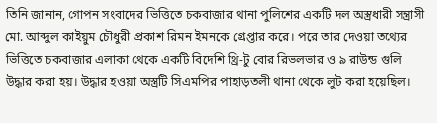তিনি জানান, গোপন সংবাদের ভিত্তিতে চকবাজার থানা পুলিশের একটি দল অস্ত্রধারী সন্ত্রাসী মো. আব্দুল কাইয়ুম চৌধুরী প্রকাশ রিমন ইমনকে গ্রেপ্তার করে। পরে তার দেওয়া তথ্যের ভিত্তিতে চকবাজার এলাকা থেকে একটি বিদেশি থ্রি-টু বোর রিভলভার ও ৯ রাউন্ড গুলি উদ্ধার করা হয়। উদ্ধার হওয়া অস্ত্রটি সিএমপির পাহাড়তলী থানা থেকে লুট করা হয়েছিল।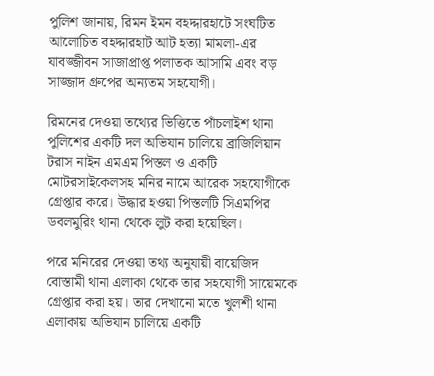পুলিশ জানায়, রিমন ইমন বহদ্দারহাটে সংঘটিত আলোচিত বহদ্দারহাট আট হত্যা মামলা-এর যাবজ্জীবন সাজাপ্রাপ্ত পলাতক আসামি এবং বড় সাজ্জাদ গ্রুপের অন্যতম সহযোগী।

রিমনের দেওয়া তথ্যের ভিত্তিতে পাঁচলাইশ থানা পুলিশের একটি দল অভিযান চালিয়ে ব্রাজিলিয়ান টরাস নাইন এমএম পিস্তল ও একটি মোটরসাইকেলসহ মনির নামে আরেক সহযোগীকে গ্রেপ্তার করে। উদ্ধার হওয়া পিস্তলটি সিএমপির ডবলমুরিং থানা থেকে লুট করা হয়েছিল।

পরে মনিরের দেওয়া তথ্য অনুযায়ী বায়েজিদ বোস্তামী থানা এলাকা থেকে তার সহযোগী সায়েমকে গ্রেপ্তার করা হয়। তার দেখানো মতে খুলশী থানা এলাকায় অভিযান চালিয়ে একটি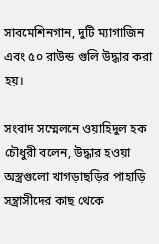সাবমেশিনগান, দুটি ম্যাগাজিন এবং ৫০ রাউন্ড গুলি উদ্ধার করা হয়।

সংবাদ সম্মেলনে ওয়াহিদুল হক চৌধুরী বলেন, উদ্ধার হওয়া অস্ত্রগুলো খাগড়াছড়ির পাহাড়ি সন্ত্রাসীদের কাছ থেকে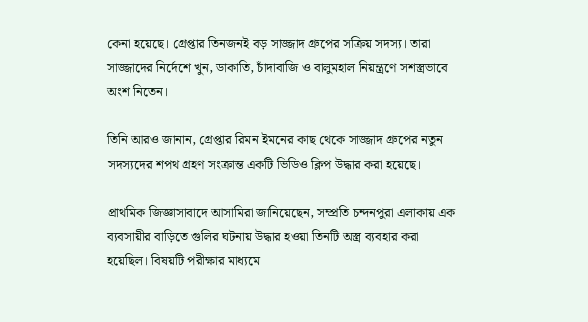কেনা হয়েছে। গ্রেপ্তার তিনজনই বড় সাজ্জাদ গ্রুপের সক্রিয় সদস্য। তারা সাজ্জাদের নির্দেশে খুন, ডাকাতি, চাঁদাবাজি ও বালুমহাল নিয়ন্ত্রণে সশস্ত্রভাবে অংশ নিতেন।

তিনি আরও জানান, গ্রেপ্তার রিমন ইমনের কাছ থেকে সাজ্জাদ গ্রুপের নতুন সদস্যদের শপথ গ্রহণ সংক্রান্ত একটি ভিডিও ক্লিপ উদ্ধার করা হয়েছে।

প্রাথমিক জিজ্ঞাসাবাদে আসামিরা জানিয়েছেন, সম্প্রতি চন্দনপুরা এলাকায় এক ব্যবসায়ীর বাড়িতে গুলির ঘটনায় উদ্ধার হওয়া তিনটি অস্ত্র ব্যবহার করা হয়েছিল। বিষয়টি পরীক্ষার মাধ্যমে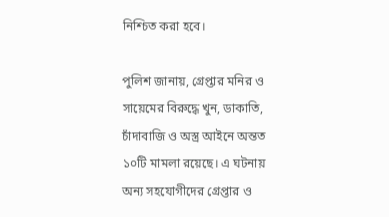নিশ্চিত করা হবে।

পুলিশ জানায়, গ্রেপ্তার মনির ও সায়েমের বিরুদ্ধে খুন, ডাকাতি, চাঁদাবাজি ও অস্ত্র আইনে অন্তত ১০টি মামলা রয়েছে। এ ঘটনায় অন্য সহযোগীদের গ্রেপ্তার ও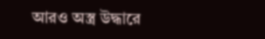আরও অস্ত্র উদ্ধারে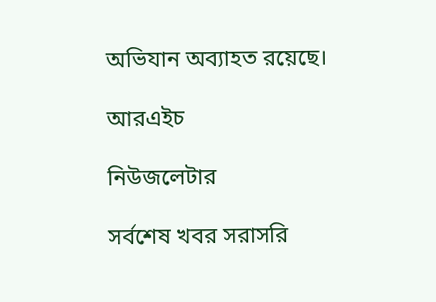অভিযান অব্যাহত রয়েছে।

আরএইচ

নিউজলেটার

সর্বশেষ খবর সরাসরি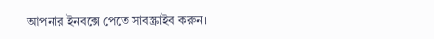আপনার ইনবক্সে পেতে সাবস্ক্রাইব করুন।